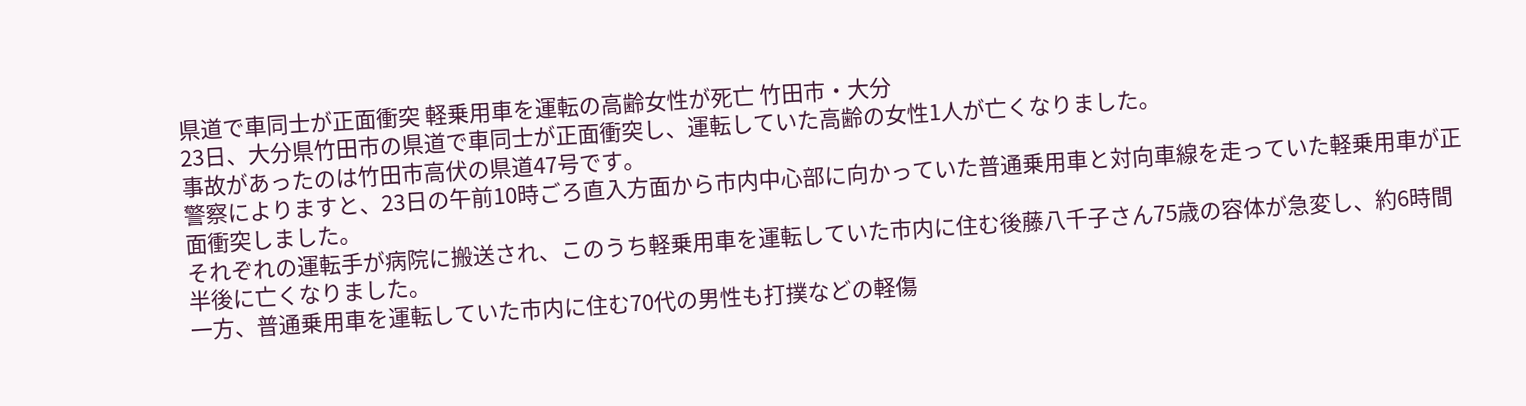県道で車同士が正面衝突 軽乗用車を運転の高齢女性が死亡 竹田市・大分
23日、大分県竹田市の県道で車同士が正面衝突し、運転していた高齢の女性1人が亡くなりました。
事故があったのは竹田市高伏の県道47号です。
警察によりますと、23日の午前10時ごろ直入方面から市内中心部に向かっていた普通乗用車と対向車線を走っていた軽乗用車が正面衝突しました。
それぞれの運転手が病院に搬送され、このうち軽乗用車を運転していた市内に住む後藤八千子さん75歳の容体が急変し、約6時間半後に亡くなりました。
一方、普通乗用車を運転していた市内に住む70代の男性も打撲などの軽傷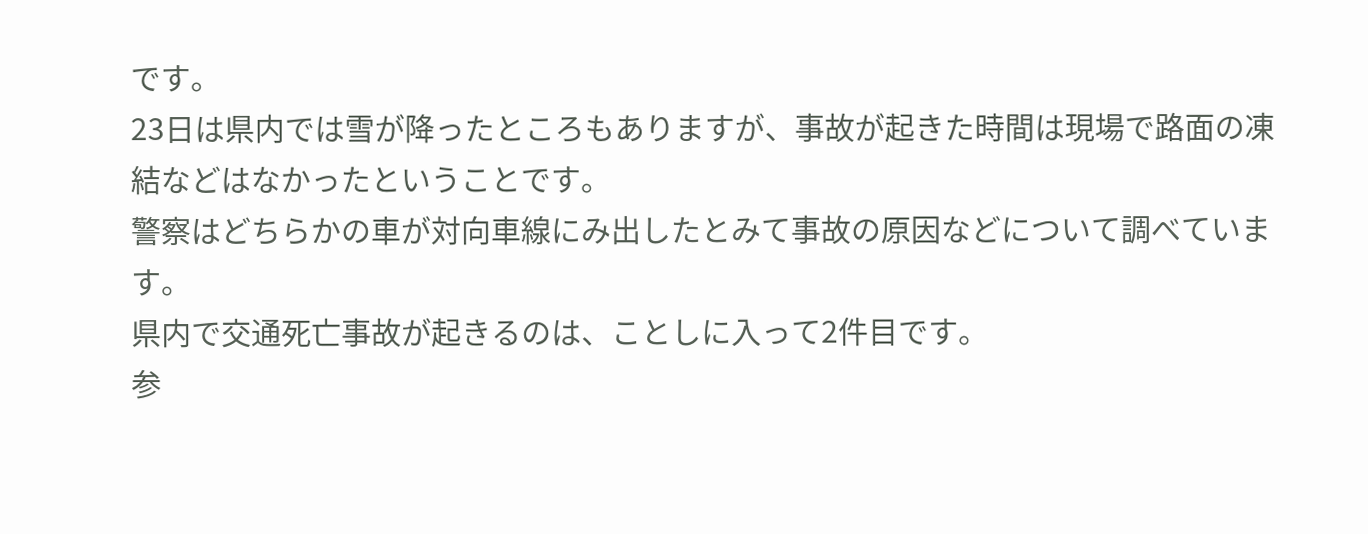です。
23日は県内では雪が降ったところもありますが、事故が起きた時間は現場で路面の凍結などはなかったということです。
警察はどちらかの車が対向車線にみ出したとみて事故の原因などについて調べています。
県内で交通死亡事故が起きるのは、ことしに入って2件目です。
参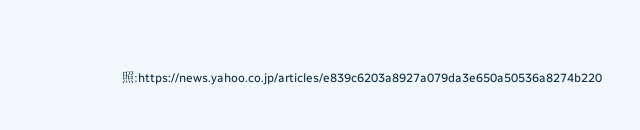照:https://news.yahoo.co.jp/articles/e839c6203a8927a079da3e650a50536a8274b220